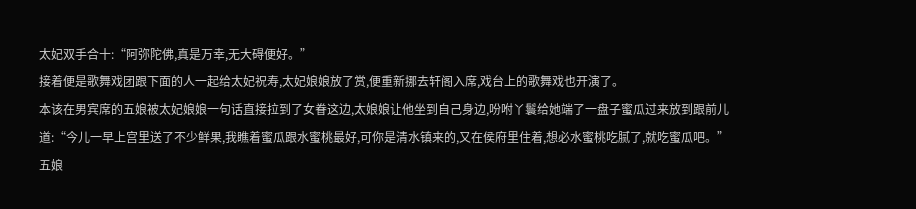太妃双手合十:“阿弥陀佛,真是万幸,无大碍便好。”
接着便是歌舞戏团跟下面的人一起给太妃祝寿,太妃娘娘放了赏,便重新挪去轩阁入席,戏台上的歌舞戏也开演了。
本该在男宾席的五娘被太妃娘娘一句话直接拉到了女眷这边,太娘娘让他坐到自己身边,吩咐丫鬟给她端了一盘子蜜瓜过来放到跟前儿道:“今儿一早上宫里送了不少鲜果,我瞧着蜜瓜跟水蜜桃最好,可你是清水镇来的,又在侯府里住着,想必水蜜桃吃腻了,就吃蜜瓜吧。”
五娘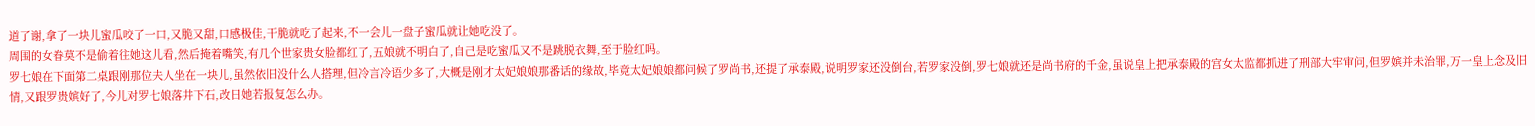道了谢,拿了一块儿蜜瓜咬了一口,又脆又甜,口感极佳,干脆就吃了起来,不一会儿一盘子蜜瓜就让她吃没了。
周围的女眷莫不是偷着往她这儿看,然后掩着嘴笑,有几个世家贵女脸都红了,五娘就不明白了,自己是吃蜜瓜又不是跳脱衣舞,至于脸红吗。
罗七娘在下面第二桌跟刚那位夫人坐在一块儿,虽然依旧没什么人搭理,但冷言冷语少多了,大概是刚才太妃娘娘那番话的缘故,毕竟太妃娘娘都问候了罗尚书,还提了承泰殿,说明罗家还没倒台,若罗家没倒,罗七娘就还是尚书府的千金,虽说皇上把承泰殿的宫女太监都抓进了刑部大牢审问,但罗嫔并未治罪,万一皇上念及旧情,又跟罗贵嫔好了,今儿对罗七娘落井下石,改日她若报复怎么办。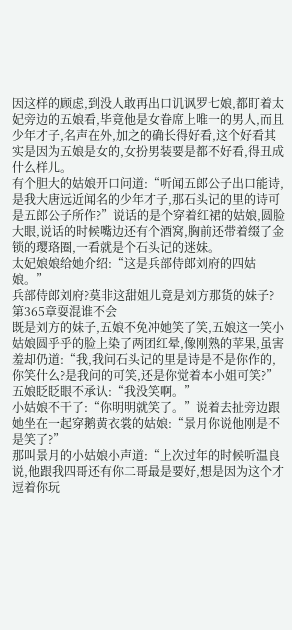因这样的顾虑,到没人敢再出口讥讽罗七娘,都盯着太妃旁边的五娘看,毕竟他是女眷席上唯一的男人,而且少年才子,名声在外,加之的确长得好看,这个好看其实是因为五娘是女的,女扮男装要是都不好看,得丑成什么样儿。
有个胆大的姑娘开口问道:“听闻五郎公子出口能诗,是我大唐远近闻名的少年才子,那石头记的里的诗可是五郎公子所作?”说话的是个穿着红裙的姑娘,圆脸大眼,说话的时候嘴边还有个酒窝,胸前还带着缀了金锁的璎珞圈,一看就是个石头记的迷妹。
太妃娘娘给她介绍:“这是兵部侍郎刘府的四姑娘。”
兵部侍郎刘府?莫非这甜姐儿竟是刘方那货的妹子?
第365章耍混谁不会
既是刘方的妹子,五娘不免冲她笑了笑,五娘这一笑小姑娘圆乎乎的脸上染了两团红晕,像刚熟的苹果,虽害羞却仍道:“我,我问石头记的里是诗是不是你作的,你笑什么?是我问的可笑,还是你觉着本小姐可笑?”
五娘眨眨眼不承认:“我没笑啊。”
小姑娘不干了:“你明明就笑了。”说着去扯旁边跟她坐在一起穿鹅黄衣裳的姑娘:“景月你说他刚是不是笑了?”
那叫景月的小姑娘小声道:“上次过年的时候听温良说,他跟我四哥还有你二哥最是要好,想是因为这个才逗着你玩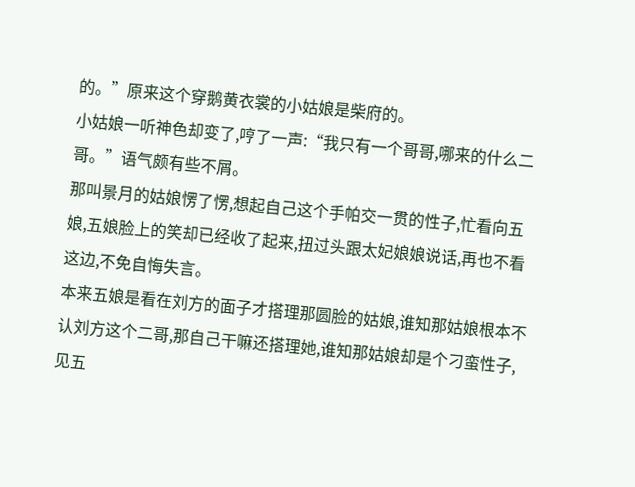的。”原来这个穿鹅黄衣裳的小姑娘是柴府的。
小姑娘一听神色却变了,哼了一声:“我只有一个哥哥,哪来的什么二哥。”语气颇有些不屑。
那叫景月的姑娘愣了愣,想起自己这个手帕交一贯的性子,忙看向五娘,五娘脸上的笑却已经收了起来,扭过头跟太妃娘娘说话,再也不看这边,不免自悔失言。
本来五娘是看在刘方的面子才搭理那圆脸的姑娘,谁知那姑娘根本不认刘方这个二哥,那自己干嘛还搭理她,谁知那姑娘却是个刁蛮性子,见五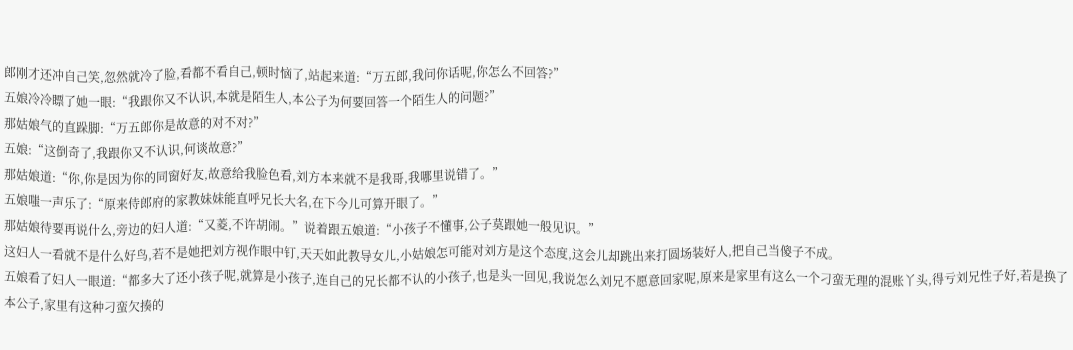郎刚才还冲自己笑,忽然就冷了脸,看都不看自己,顿时恼了,站起来道:“万五郎,我问你话呢,你怎么不回答?”
五娘冷冷瞟了她一眼:“我跟你又不认识,本就是陌生人,本公子为何要回答一个陌生人的问题?”
那姑娘气的直跺脚:“万五郎你是故意的对不对?”
五娘:“这倒奇了,我跟你又不认识,何谈故意?”
那姑娘道:“你,你是因为你的同窗好友,故意给我脸色看,刘方本来就不是我哥,我哪里说错了。”
五娘嗤一声乐了:“原来侍郎府的家教妹妹能直呼兄长大名,在下今儿可算开眼了。”
那姑娘待要再说什么,旁边的妇人道:“又菱,不许胡闹。”说着跟五娘道:“小孩子不懂事,公子莫跟她一般见识。”
这妇人一看就不是什么好鸟,若不是她把刘方视作眼中钉,天天如此教导女儿,小姑娘怎可能对刘方是这个态度,这会儿却跳出来打圆场装好人,把自己当傻子不成。
五娘看了妇人一眼道:“都多大了还小孩子呢,就算是小孩子,连自己的兄长都不认的小孩子,也是头一回见,我说怎么刘兄不愿意回家呢,原来是家里有这么一个刁蛮无理的混账丫头,得亏刘兄性子好,若是换了本公子,家里有这种刁蛮欠揍的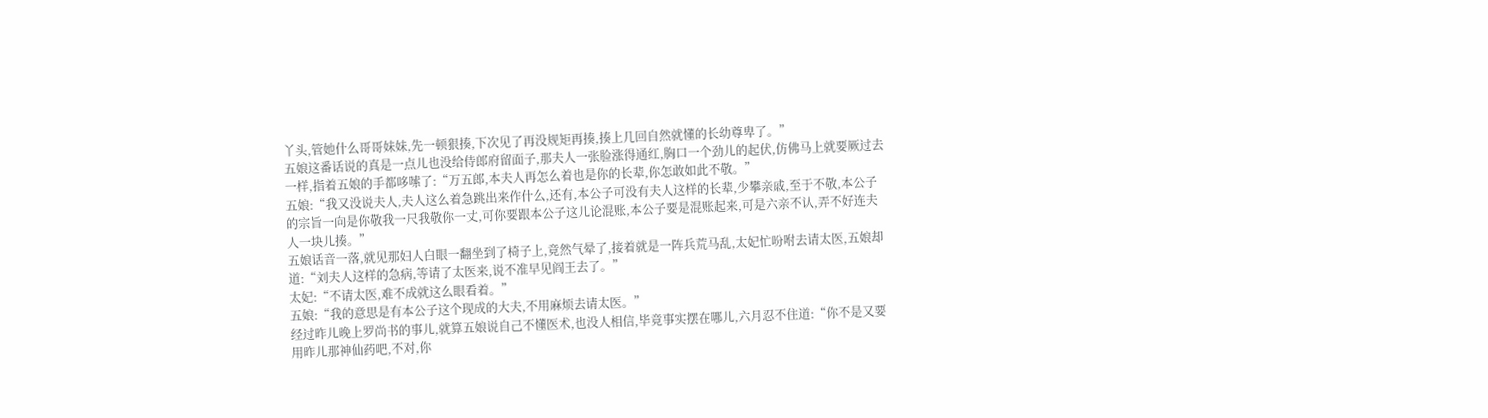丫头,管她什么哥哥妹妹,先一顿狠揍,下次见了再没规矩再揍,揍上几回自然就懂的长幼尊卑了。”
五娘这番话说的真是一点儿也没给侍郎府留面子,那夫人一张脸涨得通红,胸口一个劲儿的起伏,仿佛马上就要厥过去一样,指着五娘的手都哆嗦了:“万五郎,本夫人再怎么着也是你的长辈,你怎敢如此不敬。”
五娘:“我又没说夫人,夫人这么着急跳出来作什么,还有,本公子可没有夫人这样的长辈,少攀亲戚,至于不敬,本公子的宗旨一向是你敬我一尺我敬你一丈,可你要跟本公子这儿论混账,本公子要是混账起来,可是六亲不认,弄不好连夫人一块儿揍。”
五娘话音一落,就见那妇人白眼一翻坐到了椅子上,竟然气晕了,接着就是一阵兵荒马乱,太妃忙吩咐去请太医,五娘却道:“刘夫人这样的急病,等请了太医来,说不准早见阎王去了。”
太妃:“不请太医,难不成就这么眼看着。”
五娘:“我的意思是有本公子这个现成的大夫,不用麻烦去请太医。”
经过昨儿晚上罗尚书的事儿,就算五娘说自己不懂医术,也没人相信,毕竟事实摆在哪儿,六月忍不住道:“你不是又要用昨儿那神仙药吧,不对,你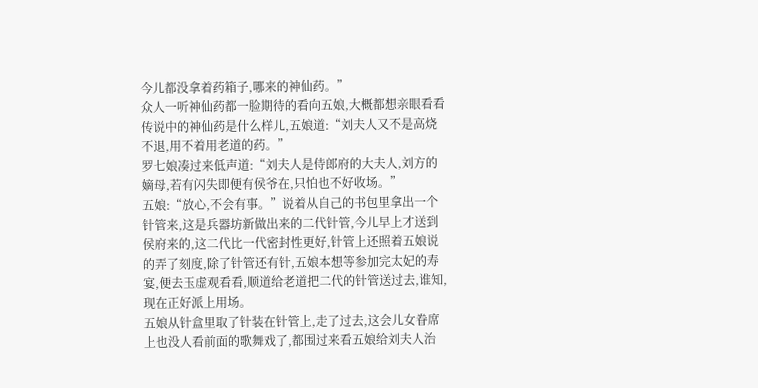今儿都没拿着药箱子,哪来的神仙药。”
众人一听神仙药都一脸期待的看向五娘,大概都想亲眼看看传说中的神仙药是什么样儿,五娘道:“刘夫人又不是高烧不退,用不着用老道的药。”
罗七娘凑过来低声道:“刘夫人是侍郎府的大夫人,刘方的嫡母,若有闪失即便有侯爷在,只怕也不好收场。”
五娘:“放心,不会有事。”说着从自己的书包里拿出一个针管来,这是兵器坊新做出来的二代针管,今儿早上才送到侯府来的,这二代比一代密封性更好,针管上还照着五娘说的弄了刻度,除了针管还有针,五娘本想等参加完太妃的寿宴,便去玉虚观看看,顺道给老道把二代的针管送过去,谁知,现在正好派上用场。
五娘从针盒里取了针装在针管上,走了过去,这会儿女眷席上也没人看前面的歌舞戏了,都围过来看五娘给刘夫人治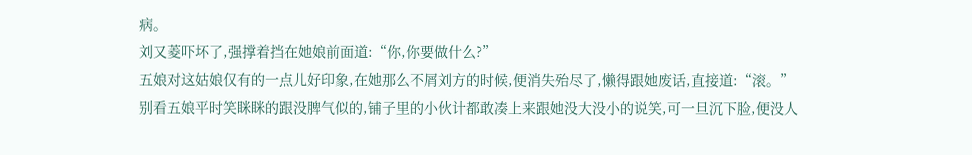病。
刘又菱吓坏了,强撑着挡在她娘前面道:“你,你要做什么?”
五娘对这姑娘仅有的一点儿好印象,在她那么不屑刘方的时候,便消失殆尽了,懒得跟她废话,直接道:“滚。”
别看五娘平时笑眯眯的跟没脾气似的,铺子里的小伙计都敢凑上来跟她没大没小的说笑,可一旦沉下脸,便没人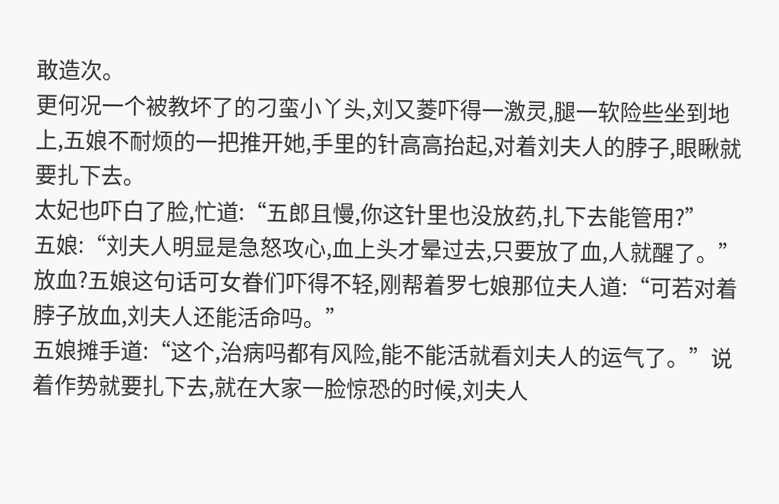敢造次。
更何况一个被教坏了的刁蛮小丫头,刘又菱吓得一激灵,腿一软险些坐到地上,五娘不耐烦的一把推开她,手里的针高高抬起,对着刘夫人的脖子,眼瞅就要扎下去。
太妃也吓白了脸,忙道:“五郎且慢,你这针里也没放药,扎下去能管用?”
五娘:“刘夫人明显是急怒攻心,血上头才晕过去,只要放了血,人就醒了。”
放血?五娘这句话可女眷们吓得不轻,刚帮着罗七娘那位夫人道:“可若对着脖子放血,刘夫人还能活命吗。”
五娘摊手道:“这个,治病吗都有风险,能不能活就看刘夫人的运气了。”说着作势就要扎下去,就在大家一脸惊恐的时候,刘夫人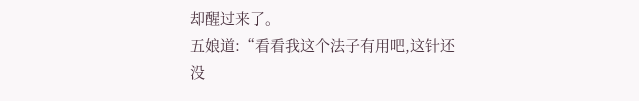却醒过来了。
五娘道:“看看我这个法子有用吧,这针还没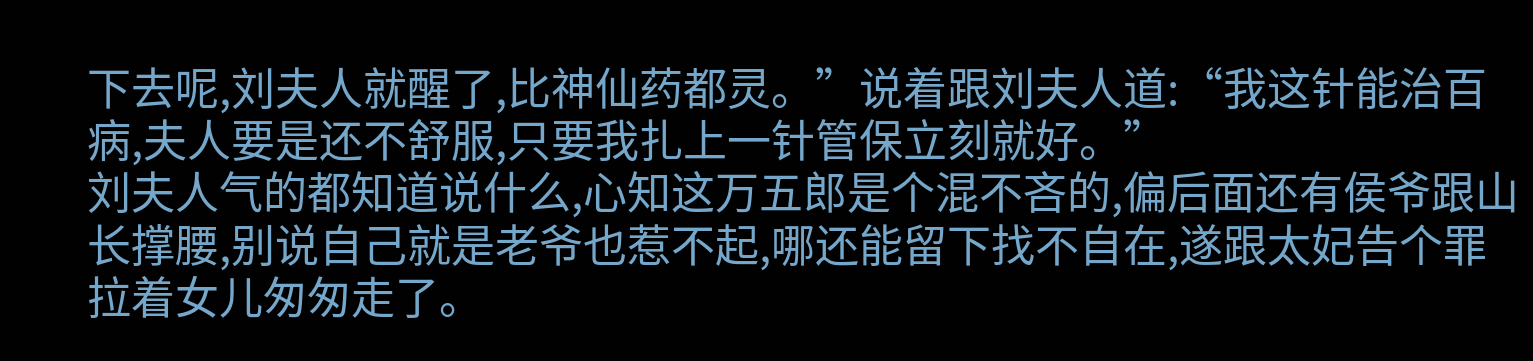下去呢,刘夫人就醒了,比神仙药都灵。”说着跟刘夫人道:“我这针能治百病,夫人要是还不舒服,只要我扎上一针管保立刻就好。”
刘夫人气的都知道说什么,心知这万五郎是个混不吝的,偏后面还有侯爷跟山长撑腰,别说自己就是老爷也惹不起,哪还能留下找不自在,遂跟太妃告个罪拉着女儿匆匆走了。